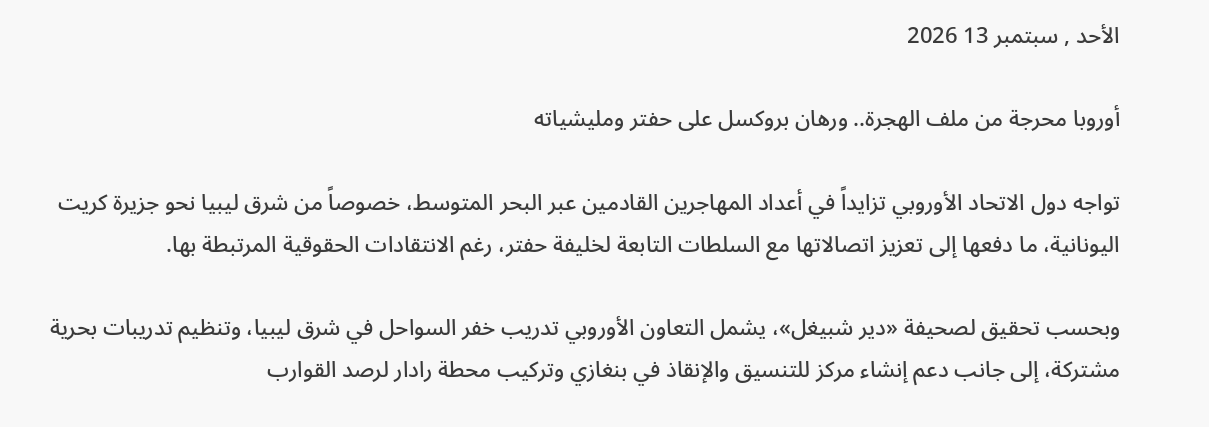الأحد , سبتمبر 13 2026

أوروبا محرجة من ملف الهجرة.. ورهان بروكسل على حفتر ومليشياته

تواجه دول الاتحاد الأوروبي تزايداً في أعداد المهاجرين القادمين عبر البحر المتوسط، خصوصاً من شرق ليبيا نحو جزيرة كريت اليونانية، ما دفعها إلى تعزيز اتصالاتها مع السلطات التابعة لخليفة حفتر، رغم الانتقادات الحقوقية المرتبطة بها.

وبحسب تحقيق لصحيفة «دير شبيغل»، يشمل التعاون الأوروبي تدريب خفر السواحل في شرق ليبيا، وتنظيم تدريبات بحرية مشتركة، إلى جانب دعم إنشاء مركز للتنسيق والإنقاذ في بنغازي وتركيب محطة رادار لرصد القوارب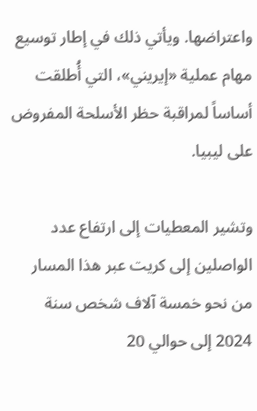واعتراضها. ويأتي ذلك في إطار توسيع مهام عملية «إيريني»، التي أُطلقت أساساً لمراقبة حظر الأسلحة المفروض على ليبيا.

وتشير المعطيات إلى ارتفاع عدد الواصلين إلى كريت عبر هذا المسار من نحو خمسة آلاف شخص سنة 2024 إلى حوالي 20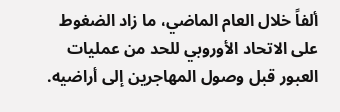ألفاً خلال العام الماضي، ما زاد الضغوط على الاتحاد الأوروبي للحد من عمليات العبور قبل وصول المهاجرين إلى أراضيه.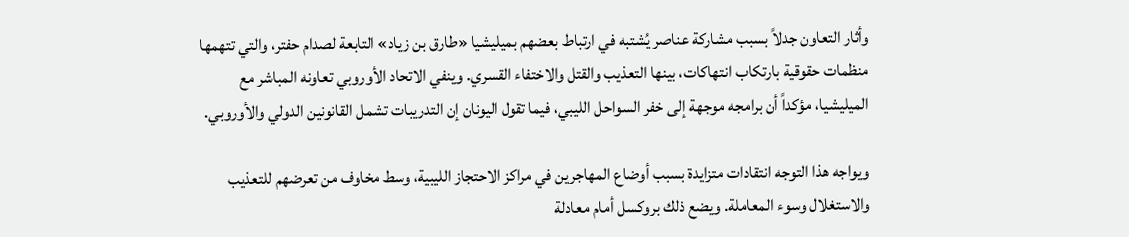وأثار التعاون جدلاً بسبب مشاركة عناصر يُشتبه في ارتباط بعضهم بميليشيا «طارق بن زياد» التابعة لصدام حفتر، والتي تتهمها منظمات حقوقية بارتكاب انتهاكات، بينها التعذيب والقتل والاختفاء القسري. وينفي الاتحاد الأوروبي تعاونه المباشر مع الميليشيا، مؤكداً أن برامجه موجهة إلى خفر السواحل الليبي، فيما تقول اليونان إن التدريبات تشمل القانونين الدولي والأوروبي.

ويواجه هذا التوجه انتقادات متزايدة بسبب أوضاع المهاجرين في مراكز الاحتجاز الليبية، وسط مخاوف من تعرضهم للتعذيب والاستغلال وسوء المعاملة. ويضع ذلك بروكسل أمام معادلة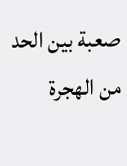صعبة بين الحد من الهجرة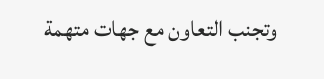وتجنب التعاون مع جهات متهمة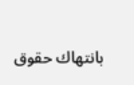بانتهاك حقوق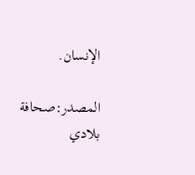الإنسان.

المصدر:صحافة بلادي